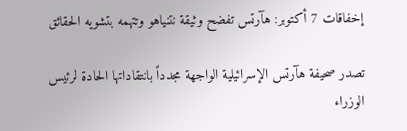إخفاقات 7 أكتوبر: هآرتس تفضح وثيقة نتنياهو وتتهمه بتشويه الحقائق

تصدر صحيفة هآرتس الإسرائيلية الواجهة مجدداً بانتقاداتها الحادة لرئيس الوزراء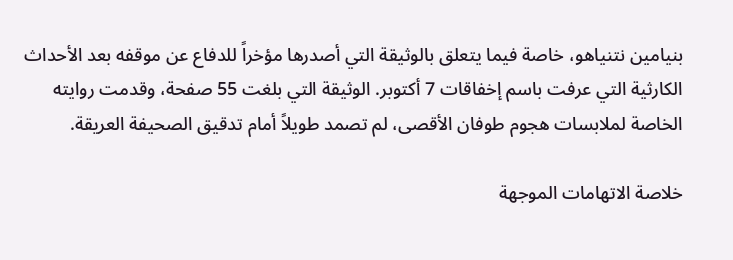بنيامين نتنياهو، خاصة فيما يتعلق بالوثيقة التي أصدرها مؤخراً للدفاع عن موقفه بعد الأحداث الكارثية التي عرفت باسم إخفاقات 7 أكتوبر. الوثيقة التي بلغت 55 صفحة، وقدمت روايته الخاصة لملابسات هجوم طوفان الأقصى، لم تصمد طويلاً أمام تدقيق الصحيفة العريقة.

خلاصة الاتهامات الموجهة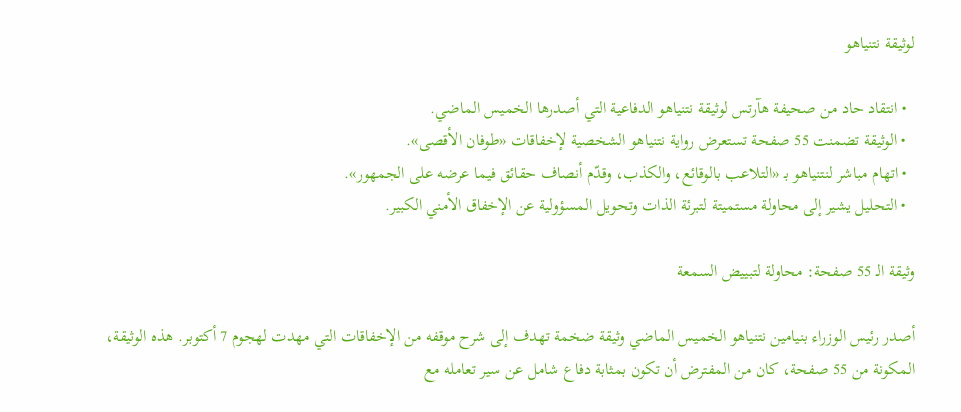لوثيقة نتنياهو

  • انتقاد حاد من صحيفة هآرتس لوثيقة نتنياهو الدفاعية التي أصدرها الخميس الماضي.
  • الوثيقة تضمنت 55 صفحة تستعرض رواية نتنياهو الشخصية لإخفاقات «طوفان الأقصى».
  • اتهام مباشر لنتنياهو بـ «التلاعب بالوقائع، والكذب، وقدّم أنصاف حقائق فيما عرضه على الجمهور».
  • التحليل يشير إلى محاولة مستميتة لتبرئة الذات وتحويل المسؤولية عن الإخفاق الأمني الكبير.

وثيقة الـ 55 صفحة: محاولة لتبييض السمعة

أصدر رئيس الوزراء بنيامين نتنياهو الخميس الماضي وثيقة ضخمة تهدف إلى شرح موقفه من الإخفاقات التي مهدت لهجوم 7 أكتوبر. هذه الوثيقة، المكونة من 55 صفحة، كان من المفترض أن تكون بمثابة دفاع شامل عن سير تعامله مع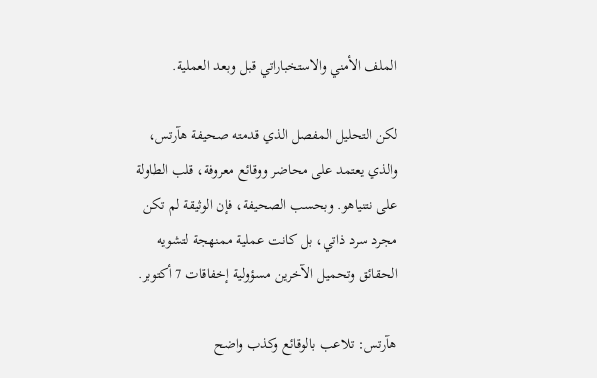الملف الأمني والاستخباراتي قبل وبعد العملية.

لكن التحليل المفصل الذي قدمته صحيفة هآرتس، والذي يعتمد على محاضر ووقائع معروفة، قلب الطاولة على نتنياهو. وبحسب الصحيفة، فإن الوثيقة لم تكن مجرد سرد ذاتي، بل كانت عملية ممنهجة لتشويه الحقائق وتحميل الآخرين مسؤولية إخفاقات 7 أكتوبر.

هآرتس: تلاعب بالوقائع وكذب واضح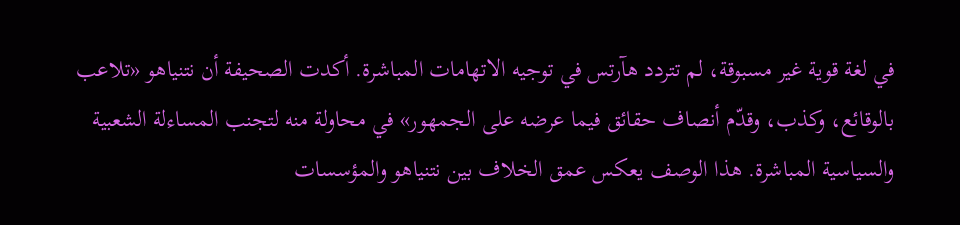في لغة قوية غير مسبوقة، لم تتردد هآرتس في توجيه الاتهامات المباشرة. أكدت الصحيفة أن نتنياهو «تلاعب بالوقائع، وكذب، وقدّم أنصاف حقائق فيما عرضه على الجمهور» في محاولة منه لتجنب المساءلة الشعبية والسياسية المباشرة. هذا الوصف يعكس عمق الخلاف بين نتنياهو والمؤسسات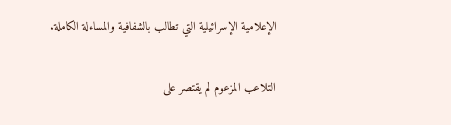الإعلامية الإسرائيلية التي تطالب بالشفافية والمساءلة الكاملة.

التلاعب المزعوم لم يقتصر على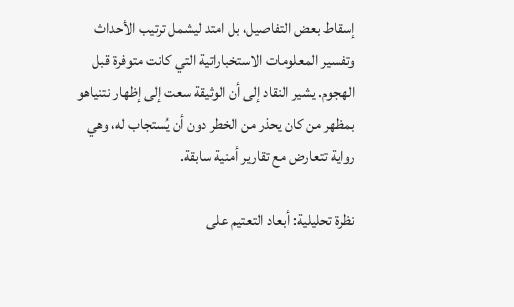إسقاط بعض التفاصيل، بل امتد ليشمل ترتيب الأحداث وتفسير المعلومات الاستخباراتية التي كانت متوفرة قبل الهجوم. يشير النقاد إلى أن الوثيقة سعت إلى إظهار نتنياهو بمظهر من كان يحذر من الخطر دون أن يُستجاب له، وهي رواية تتعارض مع تقارير أمنية سابقة.

نظرة تحليلية: أبعاد التعتيم على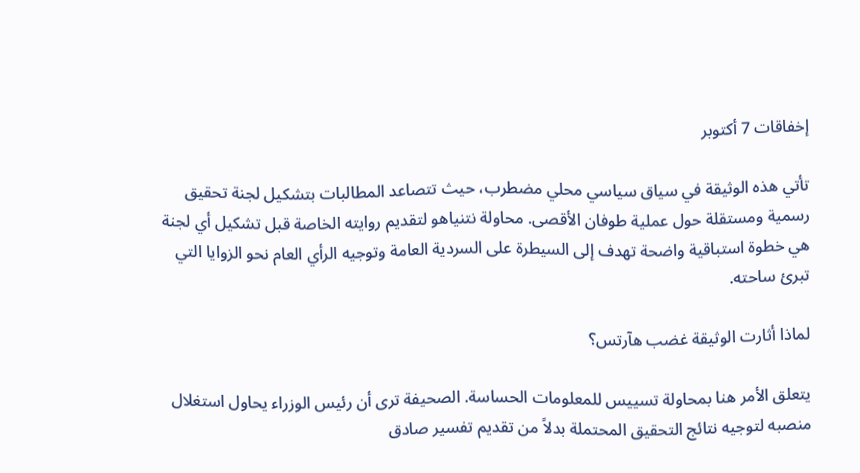إخفاقات 7 أكتوبر

تأتي هذه الوثيقة في سياق سياسي محلي مضطرب، حيث تتصاعد المطالبات بتشكيل لجنة تحقيق رسمية ومستقلة حول عملية طوفان الأقصى. محاولة نتنياهو لتقديم روايته الخاصة قبل تشكيل أي لجنة هي خطوة استباقية واضحة تهدف إلى السيطرة على السردية العامة وتوجيه الرأي العام نحو الزوايا التي تبرئ ساحته.

لماذا أثارت الوثيقة غضب هآرتس؟

يتعلق الأمر هنا بمحاولة تسييس للمعلومات الحساسة. الصحيفة ترى أن رئيس الوزراء يحاول استغلال منصبه لتوجيه نتائج التحقيق المحتملة بدلاً من تقديم تفسير صادق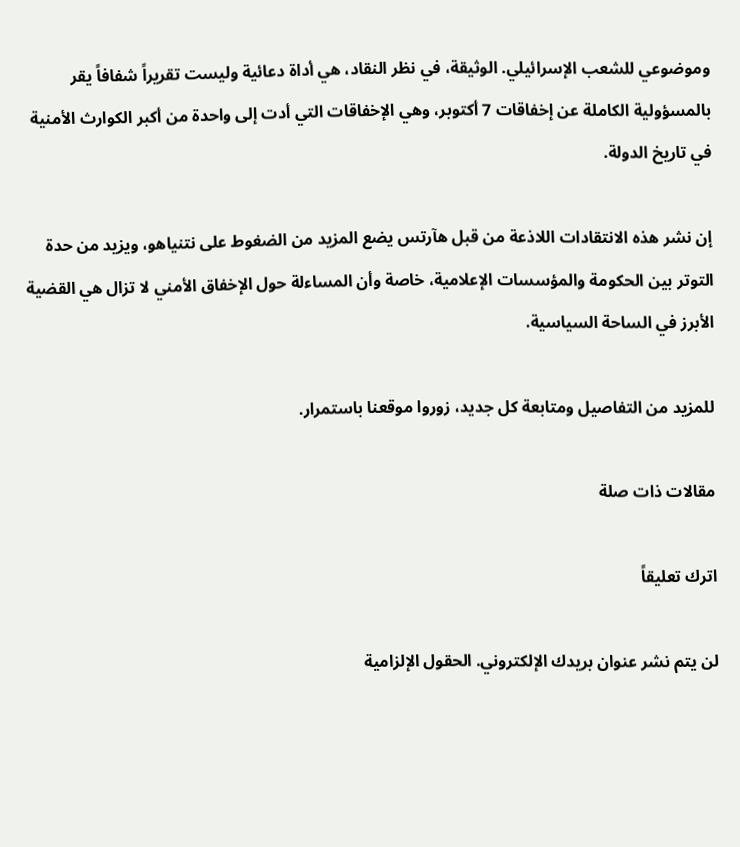وموضوعي للشعب الإسرائيلي. الوثيقة، في نظر النقاد، هي أداة دعائية وليست تقريراً شفافاً يقر بالمسؤولية الكاملة عن إخفاقات 7 أكتوبر، وهي الإخفاقات التي أدت إلى واحدة من أكبر الكوارث الأمنية في تاريخ الدولة.

إن نشر هذه الانتقادات اللاذعة من قبل هآرتس يضع المزيد من الضغوط على نتنياهو، ويزيد من حدة التوتر بين الحكومة والمؤسسات الإعلامية، خاصة وأن المساءلة حول الإخفاق الأمني لا تزال هي القضية الأبرز في الساحة السياسية.

للمزيد من التفاصيل ومتابعة كل جديد، زوروا موقعنا باستمرار.

مقالات ذات صلة

اترك تعليقاً

لن يتم نشر عنوان بريدك الإلكتروني. الحقول الإلزامية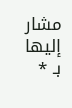مشار إليها بـ *